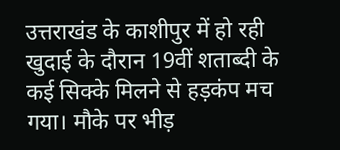उत्तराखंड के काशीपुर में हो रही खुदाई के दौरान 19वीं शताब्दी के कई सिक्के मिलने से हड़कंप मच गया। मौके पर भीड़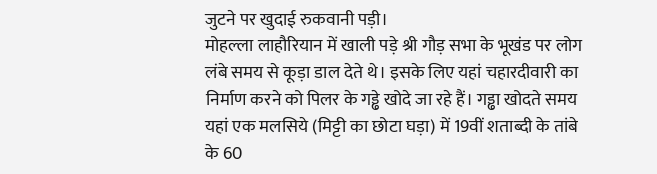जुटने पर खुदाई रुकवानी पड़ी।
मोहल्ला लाहौरियान में खाली पड़े श्री गौड़ सभा के भूखंड पर लोग लंबे समय से कूड़ा डाल देते थे। इसके लिए यहां चहारदीवारी का निर्माण करने को पिलर के गड्ढे खोदे जा रहे हैं। गड्ढा खोदते समय यहां एक मलसिये (मिट्टी का छोटा घड़ा) में 19वीं शताब्दी के तांबे के 60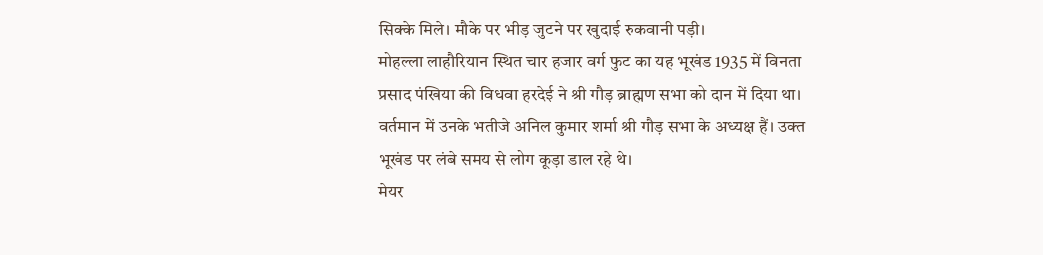सिक्के मिले। मौके पर भीड़ जुटने पर खुदाई रुकवानी पड़ी।
मोहल्ला लाहौरियान स्थित चार हजार वर्ग फुट का यह भूखंड 1935 में विनता प्रसाद पंखिया की विधवा हरदेई ने श्री गौड़ ब्राह्मण सभा को दान में दिया था। वर्तमान में उनके भतीजे अनिल कुमार शर्मा श्री गौड़ सभा के अध्यक्ष हैं। उक्त भूखंड पर लंबे समय से लोग कूड़ा डाल रहे थे।
मेयर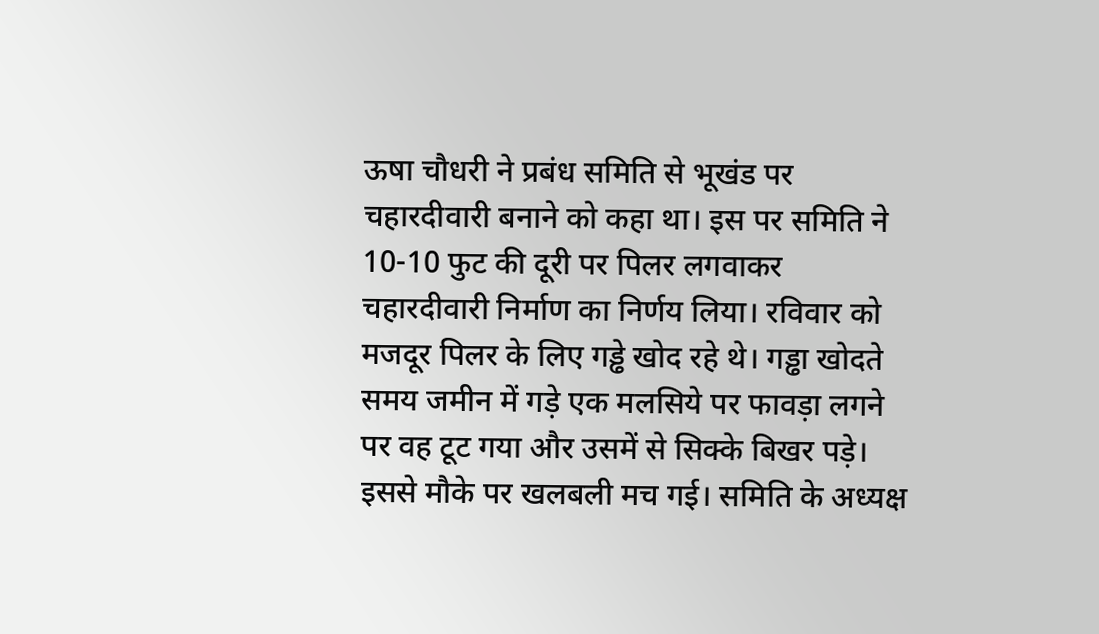ऊषा चौधरी ने प्रबंध समिति से भूखंड पर चहारदीवारी बनाने को कहा था। इस पर समिति ने 10-10 फुट की दूरी पर पिलर लगवाकर चहारदीवारी निर्माण का निर्णय लिया। रविवार को मजदूर पिलर के लिए गड्ढे खोद रहे थे। गड्ढा खोदते समय जमीन में गड़े एक मलसिये पर फावड़ा लगने पर वह टूट गया और उसमें से सिक्के बिखर पड़े।
इससे मौके पर खलबली मच गई। समिति के अध्यक्ष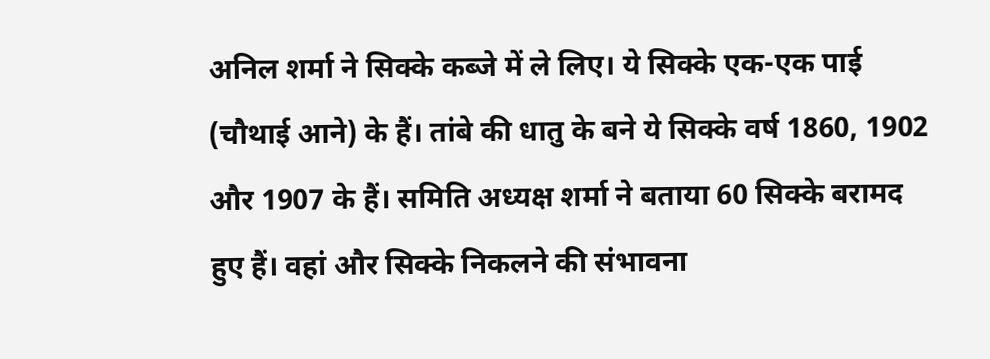अनिल शर्मा ने सिक्के कब्जे में ले लिए। ये सिक्के एक-एक पाई (चौथाई आने) के हैं। तांबे की धातु के बने ये सिक्के वर्ष 1860, 1902 और 1907 के हैं। समिति अध्यक्ष शर्मा ने बताया 60 सिक्के बरामद हुए हैं। वहां और सिक्के निकलने की संभावना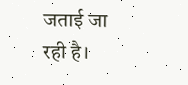जताई जा रही है।